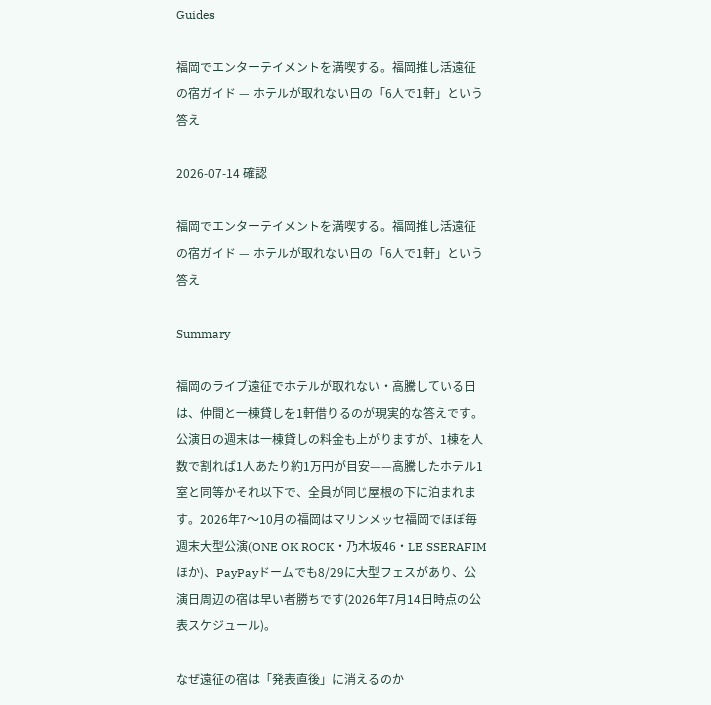Guides

福岡でエンターテイメントを満喫する。福岡推し活遠征の宿ガイド — ホテルが取れない日の「6人で1軒」という答え

2026-07-14 確認

福岡でエンターテイメントを満喫する。福岡推し活遠征の宿ガイド — ホテルが取れない日の「6人で1軒」という答え

Summary

福岡のライブ遠征でホテルが取れない・高騰している日は、仲間と一棟貸しを1軒借りるのが現実的な答えです。公演日の週末は一棟貸しの料金も上がりますが、1棟を人数で割れば1人あたり約1万円が目安——高騰したホテル1室と同等かそれ以下で、全員が同じ屋根の下に泊まれます。2026年7〜10月の福岡はマリンメッセ福岡でほぼ毎週末大型公演(ONE OK ROCK・乃木坂46・LE SSERAFIMほか)、PayPayドームでも8/29に大型フェスがあり、公演日周辺の宿は早い者勝ちです(2026年7月14日時点の公表スケジュール)。

なぜ遠征の宿は「発表直後」に消えるのか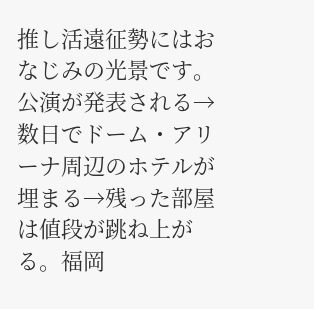推し活遠征勢にはおなじみの光景です。公演が発表される→数日でドーム・アリーナ周辺のホテルが埋まる→残った部屋は値段が跳ね上がる。福岡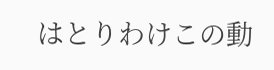はとりわけこの動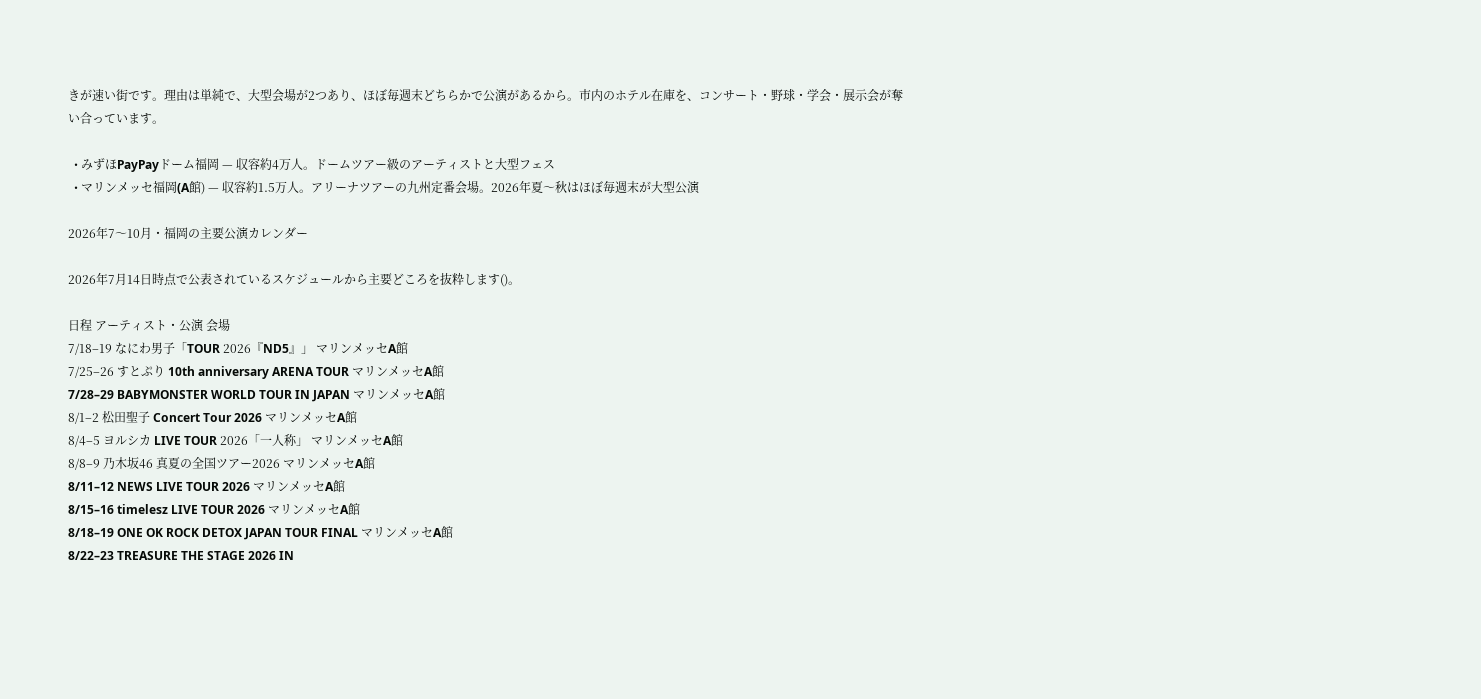きが速い街です。理由は単純で、大型会場が2つあり、ほぼ毎週末どちらかで公演があるから。市内のホテル在庫を、コンサート・野球・学会・展示会が奪い合っています。

  • みずほPayPayドーム福岡 — 収容約4万人。ドームツアー級のアーティストと大型フェス
  • マリンメッセ福岡(A館) — 収容約1.5万人。アリーナツアーの九州定番会場。2026年夏〜秋はほぼ毎週末が大型公演

2026年7〜10月・福岡の主要公演カレンダー

2026年7月14日時点で公表されているスケジュールから主要どころを抜粋します()。

日程 アーティスト・公演 会場
7/18–19 なにわ男子「TOUR 2026『ND5』」 マリンメッセA館
7/25–26 すとぷり 10th anniversary ARENA TOUR マリンメッセA館
7/28–29 BABYMONSTER WORLD TOUR IN JAPAN マリンメッセA館
8/1–2 松田聖子 Concert Tour 2026 マリンメッセA館
8/4–5 ヨルシカ LIVE TOUR 2026「一人称」 マリンメッセA館
8/8–9 乃木坂46 真夏の全国ツアー2026 マリンメッセA館
8/11–12 NEWS LIVE TOUR 2026 マリンメッセA館
8/15–16 timelesz LIVE TOUR 2026 マリンメッセA館
8/18–19 ONE OK ROCK DETOX JAPAN TOUR FINAL マリンメッセA館
8/22–23 TREASURE THE STAGE 2026 IN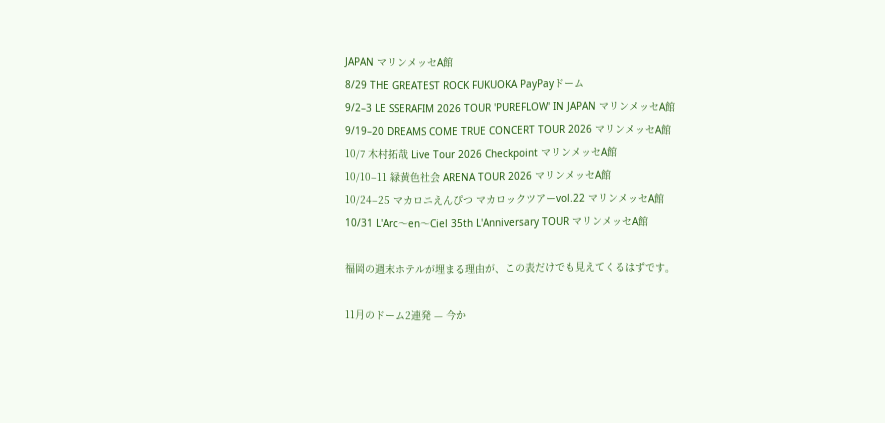JAPAN マリンメッセA館
8/29 THE GREATEST ROCK FUKUOKA PayPayドーム
9/2–3 LE SSERAFIM 2026 TOUR 'PUREFLOW' IN JAPAN マリンメッセA館
9/19–20 DREAMS COME TRUE CONCERT TOUR 2026 マリンメッセA館
10/7 木村拓哉 Live Tour 2026 Checkpoint マリンメッセA館
10/10–11 緑黄色社会 ARENA TOUR 2026 マリンメッセA館
10/24–25 マカロニえんぴつ マカロックツアーvol.22 マリンメッセA館
10/31 L'Arc〜en〜Ciel 35th L'Anniversary TOUR マリンメッセA館

福岡の週末ホテルが埋まる理由が、この表だけでも見えてくるはずです。

11月のドーム2連発 — 今か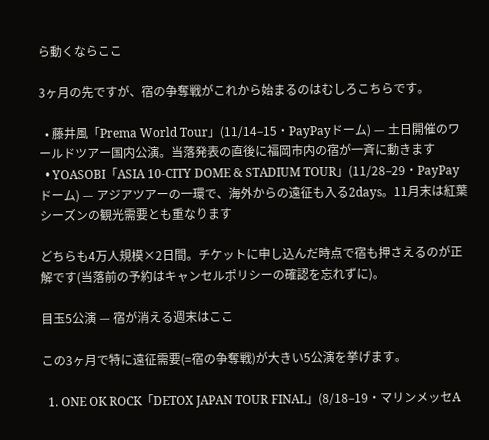ら動くならここ

3ヶ月の先ですが、宿の争奪戦がこれから始まるのはむしろこちらです。

  • 藤井風「Prema World Tour」(11/14–15・PayPayドーム) — 土日開催のワールドツアー国内公演。当落発表の直後に福岡市内の宿が一斉に動きます
  • YOASOBI「ASIA 10-CITY DOME & STADIUM TOUR」(11/28–29・PayPayドーム) — アジアツアーの一環で、海外からの遠征も入る2days。11月末は紅葉シーズンの観光需要とも重なります

どちらも4万人規模×2日間。チケットに申し込んだ時点で宿も押さえるのが正解です(当落前の予約はキャンセルポリシーの確認を忘れずに)。

目玉5公演 — 宿が消える週末はここ

この3ヶ月で特に遠征需要(=宿の争奪戦)が大きい5公演を挙げます。

  1. ONE OK ROCK「DETOX JAPAN TOUR FINAL」(8/18–19・マリンメッセA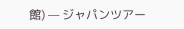館) — ジャパンツアー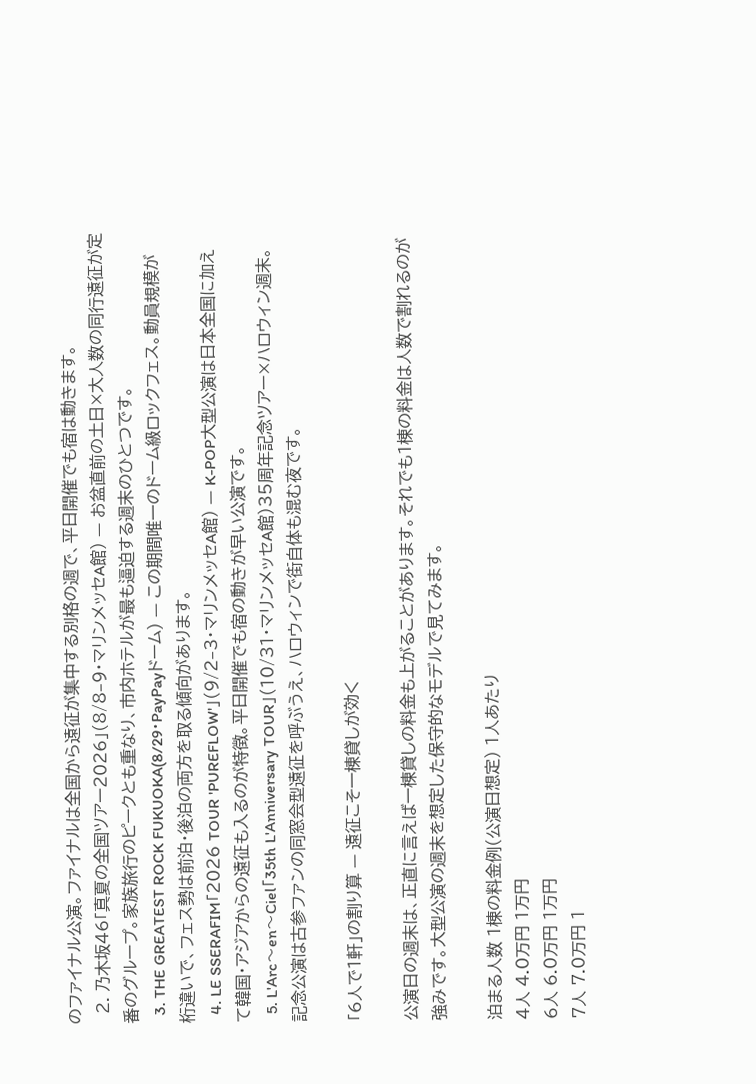のファイナル公演。ファイナルは全国から遠征が集中する別格の週で、平日開催でも宿は動きます。
  2. 乃木坂46「真夏の全国ツアー2026」(8/8–9・マリンメッセA館) — お盆直前の土日×大人数の同行遠征が定番のグループ。家族旅行のピークとも重なり、市内ホテルが最も逼迫する週末のひとつです。
  3. THE GREATEST ROCK FUKUOKA(8/29・PayPayドーム) — この期間唯一のドーム級ロックフェス。動員規模が桁違いで、フェス勢は前泊・後泊の両方を取る傾向があります。
  4. LE SSERAFIM「2026 TOUR 'PUREFLOW'」(9/2–3・マリンメッセA館) — K-POP大型公演は日本全国に加えて韓国・アジアからの遠征も入るのが特徴。平日開催でも宿の動きが早い公演です。
  5. L'Arc〜en〜Ciel「35th L'Anniversary TOUR」(10/31・マリンメッセA館)35周年記念ツアー×ハロウィン週末。記念公演は古参ファンの同窓会型遠征を呼ぶうえ、ハロウィンで街自体も混む夜です。

「6人で1軒」の割り算 — 遠征こそ一棟貸しが効く

公演日の週末は、正直に言えば一棟貸しの料金も上がることがあります。それでも1棟の料金は人数で割れるのが強みです。大型公演の週末を想定した保守的なモデルで見てみます。

泊まる人数 1棟の料金例(公演日想定) 1人あたり
4人 4.0万円 1万円
6人 6.0万円 1万円
7人 7.0万円 1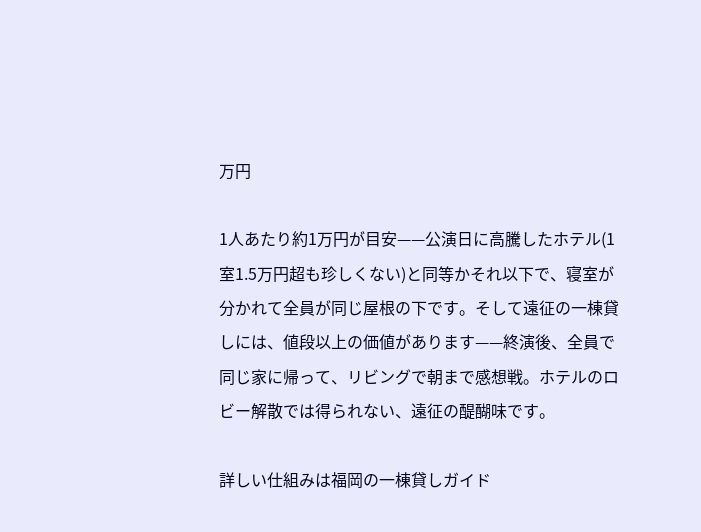万円

1人あたり約1万円が目安——公演日に高騰したホテル(1室1.5万円超も珍しくない)と同等かそれ以下で、寝室が分かれて全員が同じ屋根の下です。そして遠征の一棟貸しには、値段以上の価値があります——終演後、全員で同じ家に帰って、リビングで朝まで感想戦。ホテルのロビー解散では得られない、遠征の醍醐味です。

詳しい仕組みは福岡の一棟貸しガイド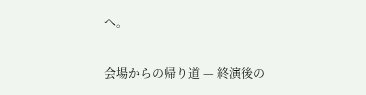へ。

会場からの帰り道 — 終演後の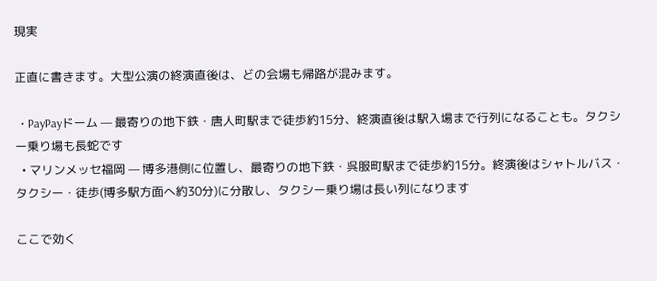現実

正直に書きます。大型公演の終演直後は、どの会場も帰路が混みます。

  • PayPayドーム — 最寄りの地下鉄・唐人町駅まで徒歩約15分、終演直後は駅入場まで行列になることも。タクシー乗り場も長蛇です
  • マリンメッセ福岡 — 博多港側に位置し、最寄りの地下鉄・呉服町駅まで徒歩約15分。終演後はシャトルバス・タクシー・徒歩(博多駅方面へ約30分)に分散し、タクシー乗り場は長い列になります

ここで効く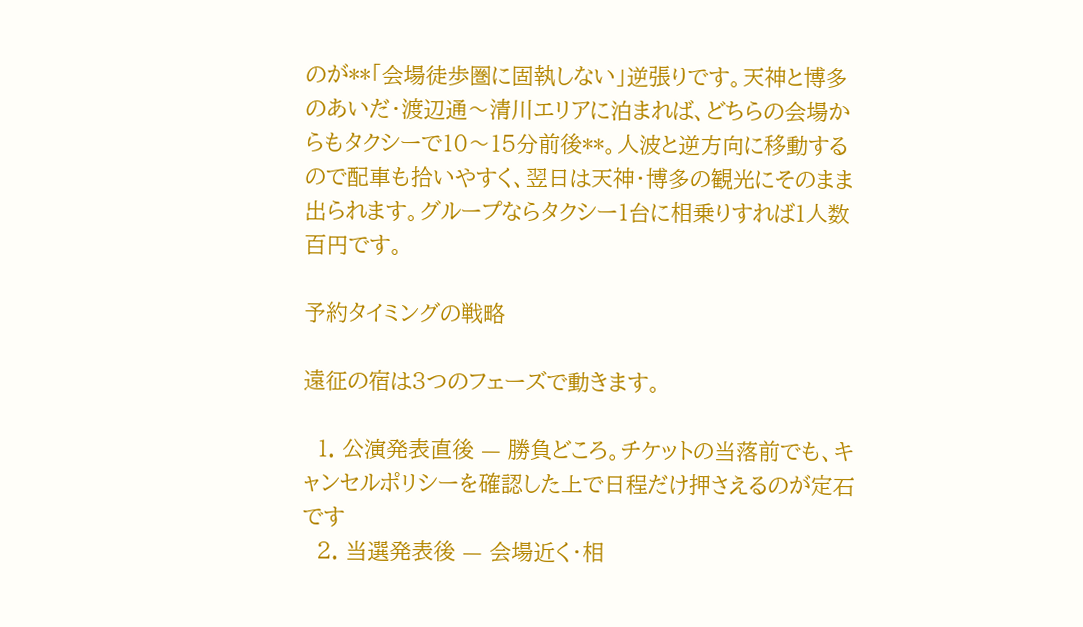のが**「会場徒歩圏に固執しない」逆張りです。天神と博多のあいだ・渡辺通〜清川エリアに泊まれば、どちらの会場からもタクシーで10〜15分前後**。人波と逆方向に移動するので配車も拾いやすく、翌日は天神・博多の観光にそのまま出られます。グループならタクシー1台に相乗りすれば1人数百円です。

予約タイミングの戦略

遠征の宿は3つのフェーズで動きます。

  1. 公演発表直後 — 勝負どころ。チケットの当落前でも、キャンセルポリシーを確認した上で日程だけ押さえるのが定石です
  2. 当選発表後 — 会場近く・相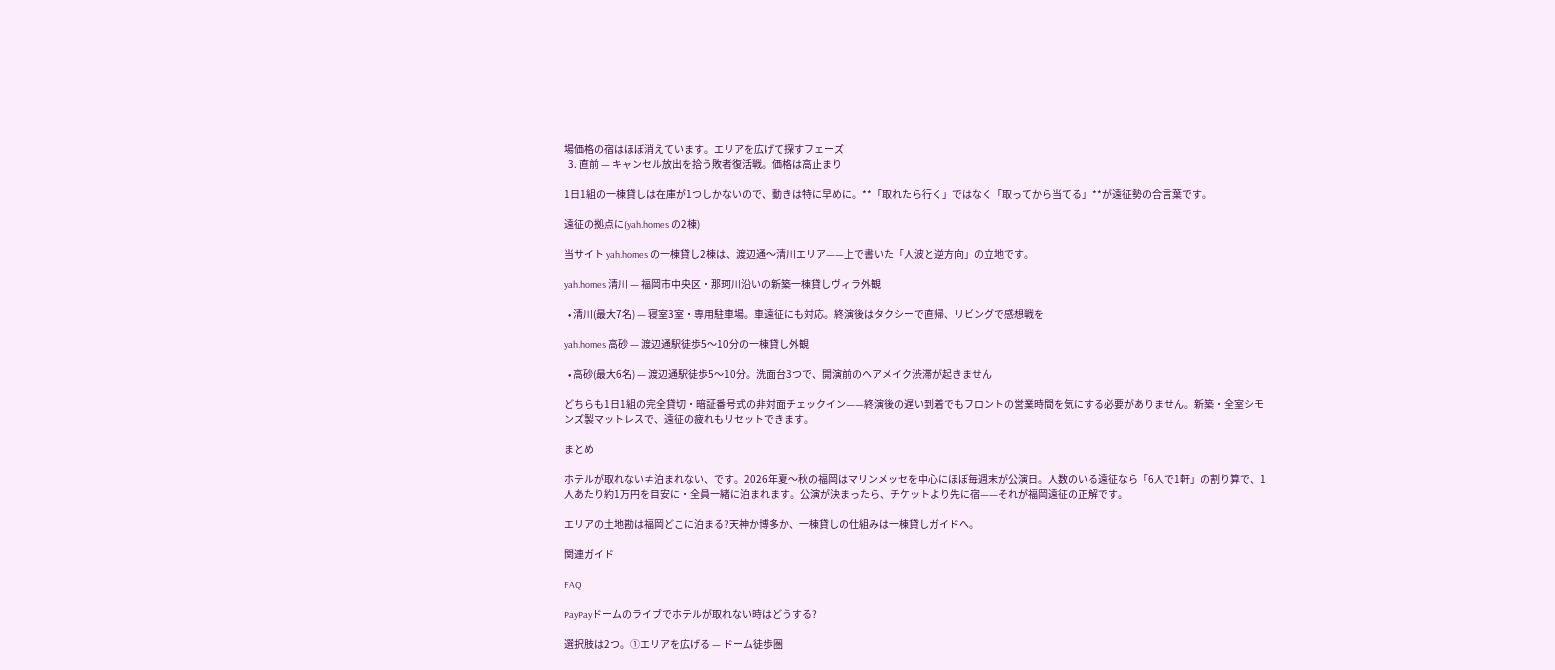場価格の宿はほぼ消えています。エリアを広げて探すフェーズ
  3. 直前 — キャンセル放出を拾う敗者復活戦。価格は高止まり

1日1組の一棟貸しは在庫が1つしかないので、動きは特に早めに。**「取れたら行く」ではなく「取ってから当てる」**が遠征勢の合言葉です。

遠征の拠点に(yah.homes の2棟)

当サイト yah.homes の一棟貸し2棟は、渡辺通〜清川エリア——上で書いた「人波と逆方向」の立地です。

yah.homes 清川 — 福岡市中央区・那珂川沿いの新築一棟貸しヴィラ外観

  • 清川(最大7名) — 寝室3室・専用駐車場。車遠征にも対応。終演後はタクシーで直帰、リビングで感想戦を

yah.homes 高砂 — 渡辺通駅徒歩5〜10分の一棟貸し外観

  • 高砂(最大6名) — 渡辺通駅徒歩5〜10分。洗面台3つで、開演前のヘアメイク渋滞が起きません

どちらも1日1組の完全貸切・暗証番号式の非対面チェックイン——終演後の遅い到着でもフロントの営業時間を気にする必要がありません。新築・全室シモンズ製マットレスで、遠征の疲れもリセットできます。

まとめ

ホテルが取れない≠泊まれない、です。2026年夏〜秋の福岡はマリンメッセを中心にほぼ毎週末が公演日。人数のいる遠征なら「6人で1軒」の割り算で、1人あたり約1万円を目安に・全員一緒に泊まれます。公演が決まったら、チケットより先に宿——それが福岡遠征の正解です。

エリアの土地勘は福岡どこに泊まる?天神か博多か、一棟貸しの仕組みは一棟貸しガイドへ。

関連ガイド

FAQ

PayPayドームのライブでホテルが取れない時はどうする?

選択肢は2つ。①エリアを広げる — ドーム徒歩圏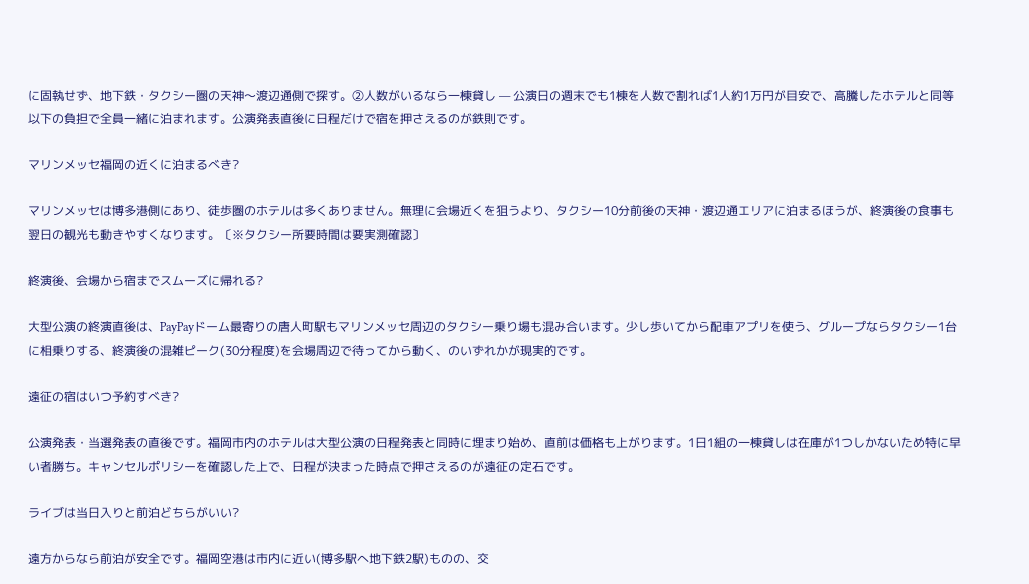に固執せず、地下鉄・タクシー圏の天神〜渡辺通側で探す。②人数がいるなら一棟貸し — 公演日の週末でも1棟を人数で割れば1人約1万円が目安で、高騰したホテルと同等以下の負担で全員一緒に泊まれます。公演発表直後に日程だけで宿を押さえるのが鉄則です。

マリンメッセ福岡の近くに泊まるべき?

マリンメッセは博多港側にあり、徒歩圏のホテルは多くありません。無理に会場近くを狙うより、タクシー10分前後の天神・渡辺通エリアに泊まるほうが、終演後の食事も翌日の観光も動きやすくなります。〔※タクシー所要時間は要実測確認〕

終演後、会場から宿までスムーズに帰れる?

大型公演の終演直後は、PayPayドーム最寄りの唐人町駅もマリンメッセ周辺のタクシー乗り場も混み合います。少し歩いてから配車アプリを使う、グループならタクシー1台に相乗りする、終演後の混雑ピーク(30分程度)を会場周辺で待ってから動く、のいずれかが現実的です。

遠征の宿はいつ予約すべき?

公演発表・当選発表の直後です。福岡市内のホテルは大型公演の日程発表と同時に埋まり始め、直前は価格も上がります。1日1組の一棟貸しは在庫が1つしかないため特に早い者勝ち。キャンセルポリシーを確認した上で、日程が決まった時点で押さえるのが遠征の定石です。

ライブは当日入りと前泊どちらがいい?

遠方からなら前泊が安全です。福岡空港は市内に近い(博多駅へ地下鉄2駅)ものの、交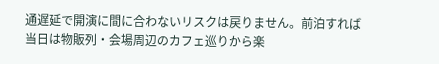通遅延で開演に間に合わないリスクは戻りません。前泊すれば当日は物販列・会場周辺のカフェ巡りから楽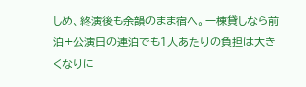しめ、終演後も余韻のまま宿へ。一棟貸しなら前泊+公演日の連泊でも1人あたりの負担は大きくなりに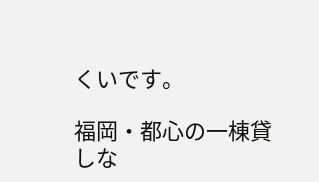くいです。

福岡・都心の一棟貸しな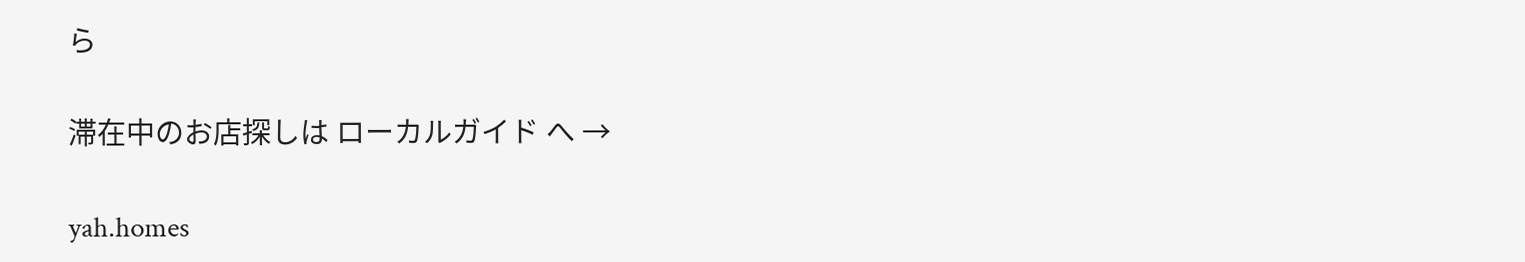ら

滞在中のお店探しは ローカルガイド へ →

yah.homes